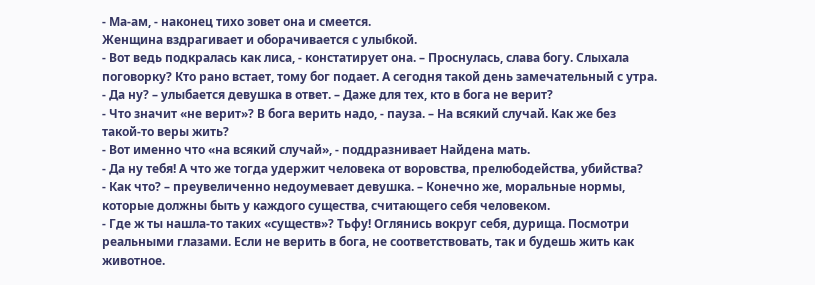- Ма-ам, - наконец тихо зовет она и смеется.
Женщина вздрагивает и оборачивается с улыбкой.
- Вот ведь подкралась как лиса, - констатирует она. – Проснулась, слава богу. Слыхала поговорку? Кто рано встает, тому бог подает. А сегодня такой день замечательный с утра.
- Да ну? – улыбается девушка в ответ. – Даже для тех, кто в бога не верит?
- Что значит «не верит»? В бога верить надо, - пауза. – На всякий случай. Как же без такой-то веры жить?
- Вот именно что «на всякий случай», - поддразнивает Найдена мать.
- Да ну тебя! А что же тогда удержит человека от воровства, прелюбодейства, убийства?
- Как что? – преувеличенно недоумевает девушка. – Конечно же, моральные нормы, которые должны быть у каждого существа, считающего себя человеком.
- Где ж ты нашла-то таких «существ»? Тьфу! Оглянись вокруг себя, дурища. Посмотри реальными глазами. Если не верить в бога, не соответствовать, так и будешь жить как животное.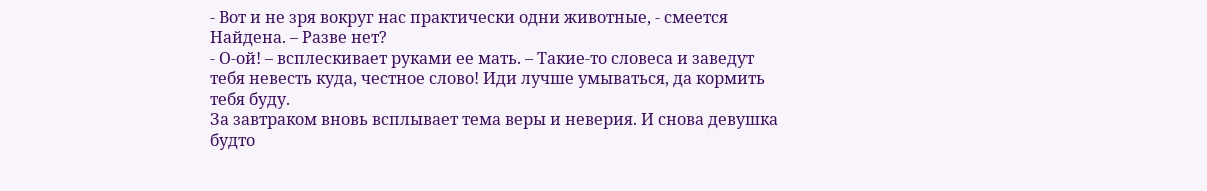- Вот и не зря вокруг нас практически одни животные, - смеется Найдена. – Разве нет?
- О-ой! – всплескивает руками ее мать. – Такие-то словеса и заведут тебя невесть куда, честное слово! Иди лучше умываться, да кормить тебя буду.
За завтраком вновь всплывает тема веры и неверия. И снова девушка будто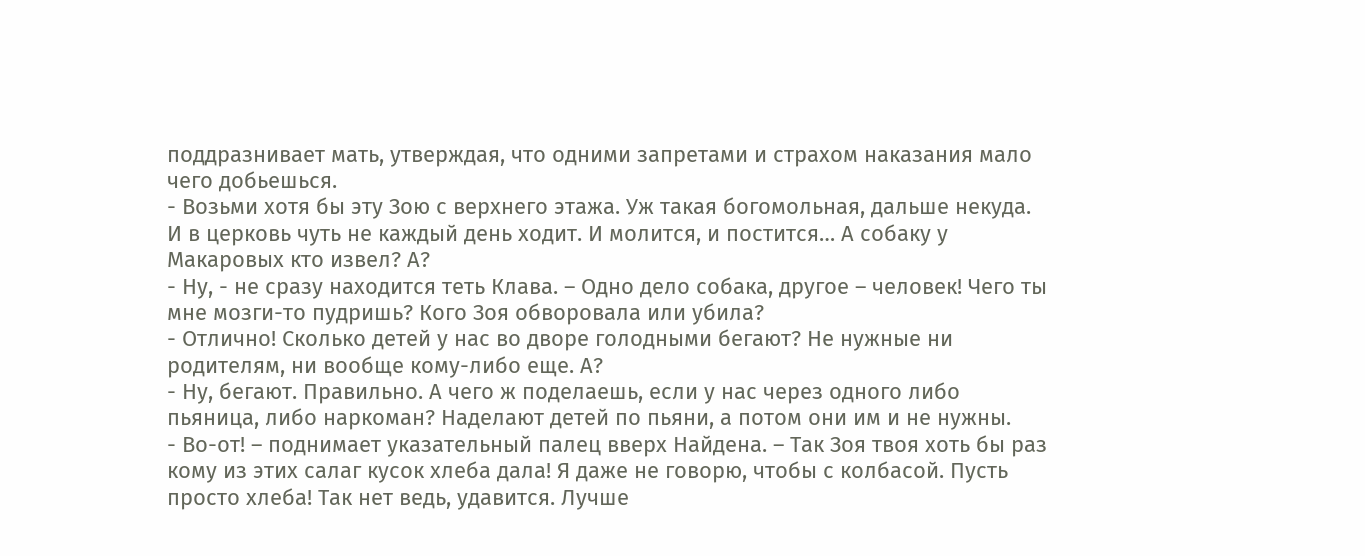поддразнивает мать, утверждая, что одними запретами и страхом наказания мало чего добьешься.
- Возьми хотя бы эту Зою с верхнего этажа. Уж такая богомольная, дальше некуда. И в церковь чуть не каждый день ходит. И молится, и постится… А собаку у Макаровых кто извел? А?
- Ну, - не сразу находится теть Клава. – Одно дело собака, другое – человек! Чего ты мне мозги-то пудришь? Кого Зоя обворовала или убила?
- Отлично! Сколько детей у нас во дворе голодными бегают? Не нужные ни родителям, ни вообще кому-либо еще. А?
- Ну, бегают. Правильно. А чего ж поделаешь, если у нас через одного либо пьяница, либо наркоман? Наделают детей по пьяни, а потом они им и не нужны.
- Во-от! – поднимает указательный палец вверх Найдена. – Так Зоя твоя хоть бы раз кому из этих салаг кусок хлеба дала! Я даже не говорю, чтобы с колбасой. Пусть просто хлеба! Так нет ведь, удавится. Лучше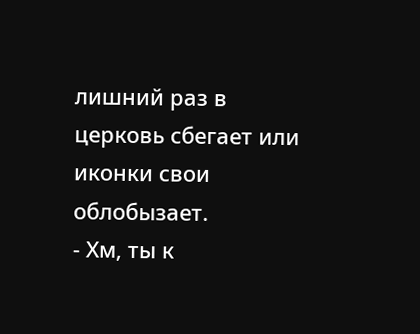лишний раз в церковь сбегает или иконки свои облобызает.
- Хм, ты к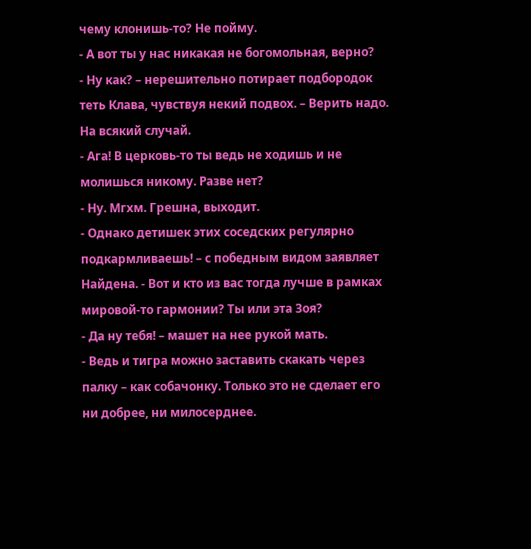чему клонишь-то? Не пойму.
- А вот ты у нас никакая не богомольная, верно?
- Ну как? – нерешительно потирает подбородок теть Клава, чувствуя некий подвох. – Верить надо. На всякий случай.
- Ага! В церковь-то ты ведь не ходишь и не молишься никому. Разве нет?
- Ну. Мгхм. Грешна, выходит.
- Однако детишек этих соседских регулярно подкармливаешь! – с победным видом заявляет Найдена. - Вот и кто из вас тогда лучше в рамках мировой-то гармонии? Ты или эта Зоя?
- Да ну тебя! – машет на нее рукой мать.
- Ведь и тигра можно заставить скакать через палку – как собачонку. Только это не сделает его ни добрее, ни милосерднее.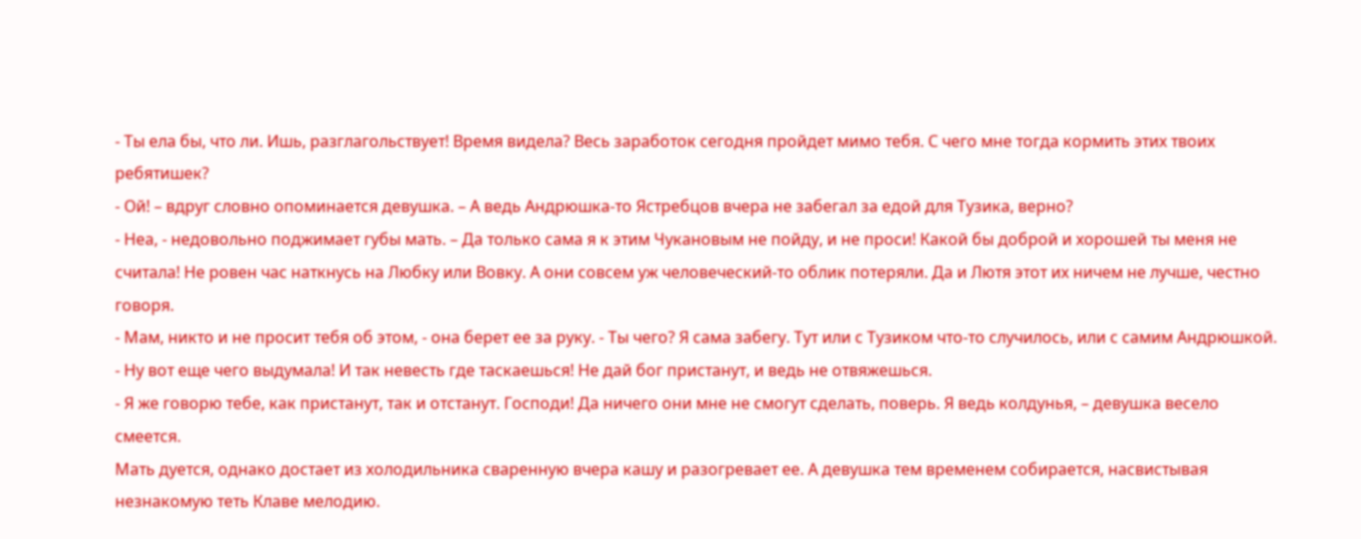- Ты ела бы, что ли. Ишь, разглагольствует! Время видела? Весь заработок сегодня пройдет мимо тебя. С чего мне тогда кормить этих твоих ребятишек?
- Ой! – вдруг словно опоминается девушка. – А ведь Андрюшка-то Ястребцов вчера не забегал за едой для Тузика, верно?
- Неа, - недовольно поджимает губы мать. – Да только сама я к этим Чукановым не пойду, и не проси! Какой бы доброй и хорошей ты меня не считала! Не ровен час наткнусь на Любку или Вовку. А они совсем уж человеческий-то облик потеряли. Да и Лютя этот их ничем не лучше, честно говоря.
- Мам, никто и не просит тебя об этом, - она берет ее за руку. - Ты чего? Я сама забегу. Тут или с Тузиком что-то случилось, или с самим Андрюшкой.
- Ну вот еще чего выдумала! И так невесть где таскаешься! Не дай бог пристанут, и ведь не отвяжешься.
- Я же говорю тебе, как пристанут, так и отстанут. Господи! Да ничего они мне не смогут сделать, поверь. Я ведь колдунья, – девушка весело смеется.
Мать дуется, однако достает из холодильника сваренную вчера кашу и разогревает ее. А девушка тем временем собирается, насвистывая незнакомую теть Клаве мелодию.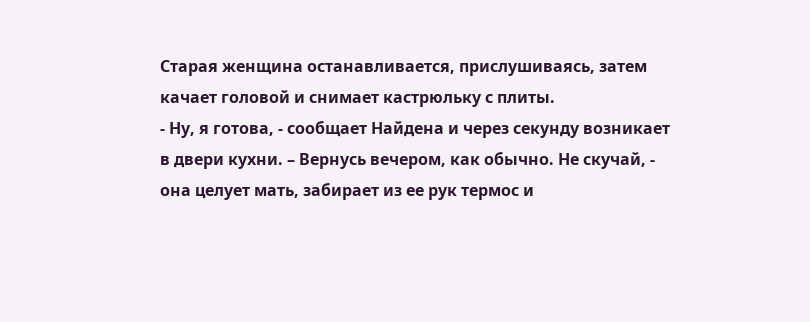Старая женщина останавливается, прислушиваясь, затем качает головой и снимает кастрюльку с плиты.
- Ну, я готова, - сообщает Найдена и через секунду возникает в двери кухни. – Вернусь вечером, как обычно. Не скучай, - она целует мать, забирает из ее рук термос и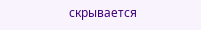скрывается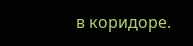в коридоре.